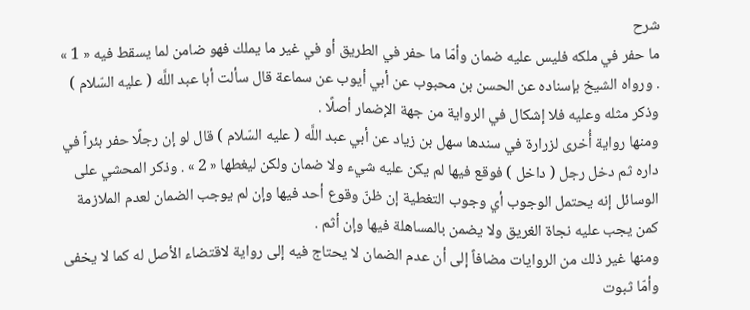شرح
ما حفر في ملكه فليس عليه ضمان وأمّا ما حفر في الطريق أو في غير ما يملك فهو ضامن لما يسقط فيه « 1 » . ورواه الشيخ بإسناده عن الحسن بن محبوب عن أبي أيوب عن سماعة قال سألت أبا عبد اللَّه ( عليه السّلام ) وذكر مثله وعليه فلا إشكال في الرواية من جهة الإضمار أصلًا .
ومنها رواية أُخرى لزرارة في سندها سهل بن زياد عن أبي عبد اللَّه ( عليه السّلام ) قال لو إن رجلًا حفر بئراً في داره ثم دخل رجل ( داخل ) فوقع فيها لم يكن عليه شيء ولا ضمان ولكن ليغطها « 2 » . وذكر المحشي على الوسائل إنه يحتمل الوجوب أي وجوب التغطية إن ظنّ وقوع أحد فيها وإن لم يوجب الضمان لعدم الملازمة كمن يجب عليه نجاة الغريق ولا يضمن بالمساهلة فيها وإن أثم .
ومنها غير ذلك من الروايات مضافاً إلى أن عدم الضمان لا يحتاج فيه إلى رواية لاقتضاء الأصل له كما لا يخفى وأمّا ثبوت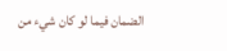الضمان فيما لو كان شيء من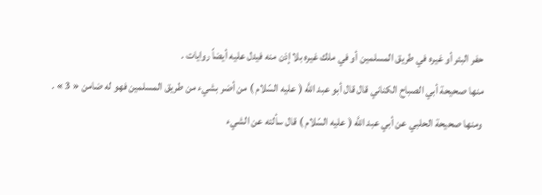حفر البئر أو غيره في طريق المسلمين أو في ملك غيره بلا إذن منه فيدل عليه أيضاً روايات .
منها صحيحة أبي الصباح الكناني قال قال أبو عبد اللَّه ( عليه السّلام ) من أضر بشيء من طريق المسلمين فهو له ضامن « 3 » .
ومنها صحيحة الحلبي عن أبي عبد اللَّه ( عليه السّلام ) قال سألته عن الشيء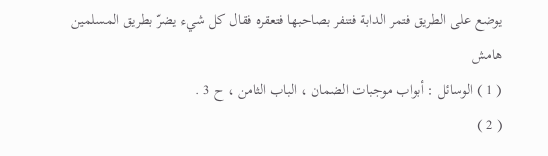يوضع على الطريق فتمر الدابة فتنفر بصاحبها فتعقره فقال كل شيء يضرّ بطريق المسلمين
هامش
( 1 ) الوسائل : أبواب موجبات الضمان ، الباب الثامن ، ح 3 .
( 2 )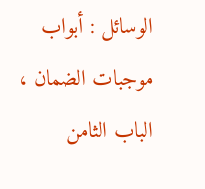الوسائل : أبواب موجبات الضمان ، الباب الثامن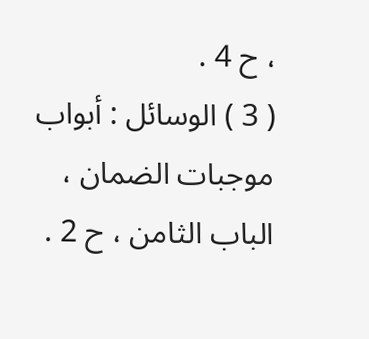، ح 4 .
( 3 ) الوسائل : أبواب موجبات الضمان ، الباب الثامن ، ح 2 .